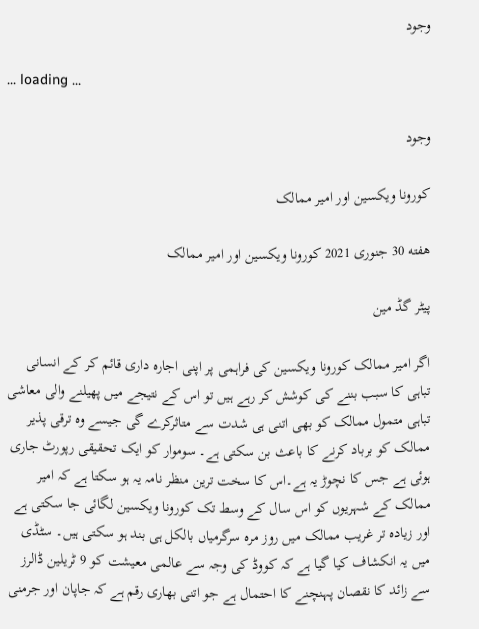وجود

... loading ...

وجود

کورونا ویکسین اور امیر ممالک

هفته 30 جنوری 2021 کورونا ویکسین اور امیر ممالک

پیٹر گڈ مین

اگر امیر ممالک کورونا ویکسین کی فراہمی پر اپنی اجارہ داری قائم کر کے انسانی تباہی کا سبب بننے کی کوشش کر رہے ہیں تو اس کے نتیجے میں پھیلنے والی معاشی تباہی متمول ممالک کو بھی اتنی ہی شدت سے متاثرکرے گی جیسے وہ ترقی پذیر ممالک کو برباد کرنے کا باعث بن سکتی ہے۔ سوموار کو ایک تحقیقی رپورٹ جاری ہوئی ہے جس کا نچوڑ یہ ہے۔اس کا سخت ترین منظر نامہ یہ ہو سکتا ہے کہ امیر ممالک کے شہریوں کو اس سال کے وسط تک کورونا ویکسین لگائی جا سکتی ہے اور زیادہ تر غریب ممالک میں روز مرہ سرگرمیاں بالکل ہی بند ہو سکتی ہیں۔ سٹڈی میں یہ انکشاف کیا گیا ہے کہ کووڈ کی وجہ سے عالمی معیشت کو 9 ٹریلین ڈالرز سے زائد کا نقصان پہنچنے کا احتمال ہے جو اتنی بھاری رقم ہے کہ جاپان اور جرمنی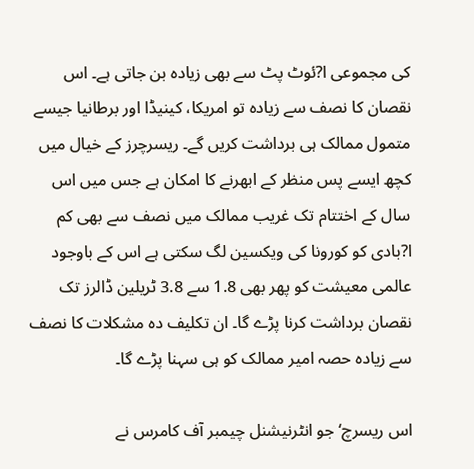کی مجموعی ا?ئوٹ پٹ سے بھی زیادہ بن جاتی ہے۔ اس نقصان کا نصف سے زیادہ تو امریکا، کینیڈا اور برطانیا جیسے متمول ممالک ہی برداشت کریں گے۔ ریسرچرز کے خیال میں کچھ ایسے پس منظر کے ابھرنے کا امکان ہے جس میں اس سال کے اختتام تک غریب ممالک میں نصف سے بھی کم ا?بادی کو کورونا کی ویکسین لگ سکتی ہے اس کے باوجود عالمی معیشت کو پھر بھی 1.8 سے 3.8 ٹریلین ڈالرز تک نقصان برداشت کرنا پڑے گا۔ ان تکلیف دہ مشکلات کا نصف سے زیادہ حصہ امیر ممالک کو ہی سہنا پڑے گا۔

اس ریسرچ‘ جو انٹرنیشنل چیمبر آف کامرس نے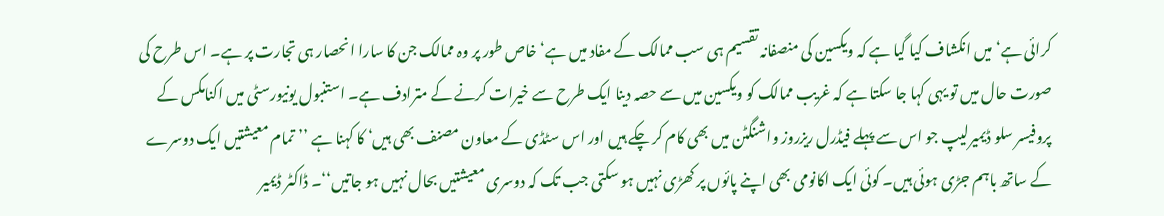کرائی ہے‘ میں انکشاف کیا گیا ہے کہ ویکسین کی منصفانہ تقسیم ہی سب ممالک کے مفاد میں ہے‘ خاص طور پر وہ ممالک جن کا سارا انحصار ہی تجارت پر ہے۔ اس طرح کی صورت حال میں تو یہی کہا جا سکتا ہے کہ غریب ممالک کو ویکسین میں سے حصہ دینا ایک طرح سے خیرات کرنے کے مترادف ہے۔ استنبول یونیورسٹی میں اکنامکس کے پروفیسر سلو ڈیمیرلیپ جو اس سے پہلے فیڈرل ریزروز واشنگٹن میں بھی کام کر چکے ہیں اور اس سٹڈی کے معاون مصنف بھی ہیں‘ کا کہنا ہے ’’تمام معیشتیں ایک دوسرے کے ساتھ باہم جڑی ہوئی ہیں۔ کوئی ایک اکانومی بھی اپنے پائوں پر کھڑی نہیں ہو سکتی جب تک کہ دوسری معیشتیں بحال نہیں ہو جاتیں‘‘۔ ڈاکٹر ڈیمیر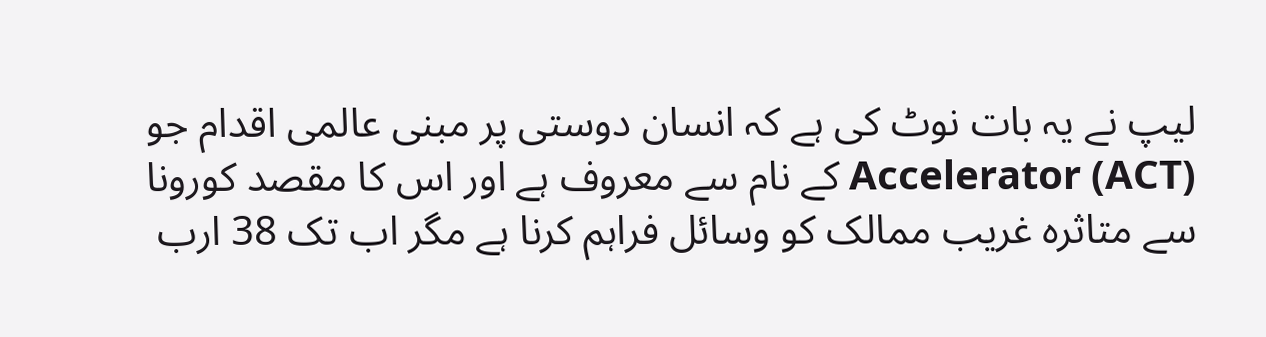لیپ نے یہ بات نوٹ کی ہے کہ انسان دوستی پر مبنی عالمی اقدام جو (ACT) Accelerator کے نام سے معروف ہے اور اس کا مقصد کورونا سے متاثرہ غریب ممالک کو وسائل فراہم کرنا ہے مگر اب تک 38 ارب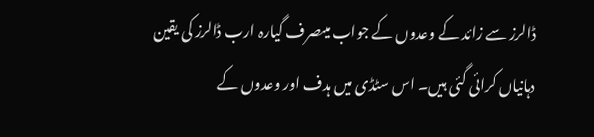ڈالرز سے زائد کے وعدوں کے جواب میںصرف گیارہ ارب ڈالرز کی یقین دہانیاں کرائی گئی ہیں۔ اس سٹڈی میں ہدف اور وعدوں کے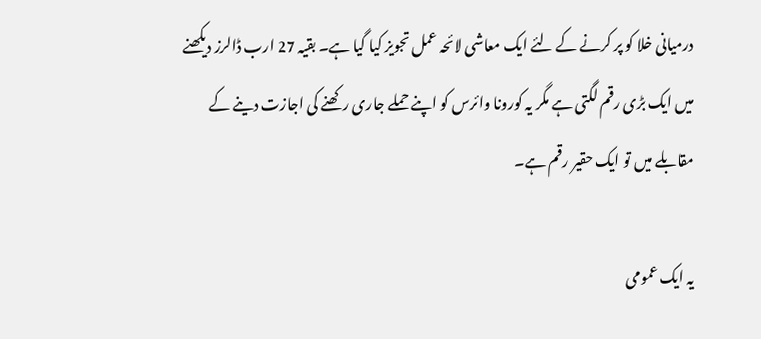درمیانی خلا کو پر کرنے کے لئے ایک معاشی لائحہ عمل تجویز کیا گیا ہے۔ بقیہ 27 ارب ڈالرز دیکھنے میں ایک بڑی رقم لگتی ہے مگر یہ کورونا وائرس کو اپنے حملے جاری رکھنے کی اجازت دینے کے مقابلے میں تو ایک حقیر رقم ہے۔

یہ ایک عمومی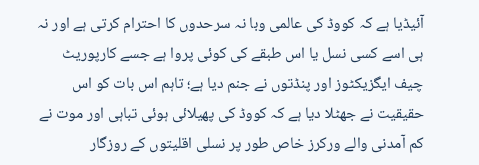آئیڈیا ہے کہ کووڈ کی عالمی وبا نہ سرحدوں کا احترام کرتی ہے اور نہ ہی اسے کسی نسل یا اس طبقے کی کوئی پروا ہے جسے کارپوریٹ چیف ایگزیکٹوز اور پنڈتوں نے جنم دیا ہے؛ تاہم اس بات کو اس حقیقیت نے جھٹلا دیا ہے کہ کووڈ کی پھیلائی ہوئی تباہی اور موت نے کم آمدنی والے ورکرز خاص طور پر نسلی اقلیتوں کے روزگار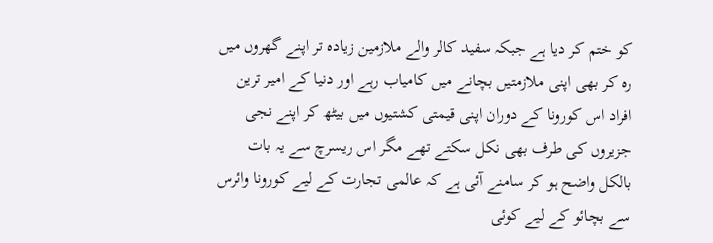کو ختم کر دیا ہے جبکہ سفید کالر والے ملازمین زیادہ تر اپنے گھروں میں رہ کر بھی اپنی ملازمتیں بچانے میں کامیاب رہے اور دنیا کے امیر ترین افراد اس کورونا کے دوران اپنی قیمتی کشتیوں میں بیٹھ کر اپنے نجی جزیروں کی طرف بھی نکل سکتے تھے مگر اس ریسرچ سے یہ بات بالکل واضح ہو کر سامنے آئی ہے کہ عالمی تجارت کے لیے کورونا وائرس سے بچائو کے لیے کوئی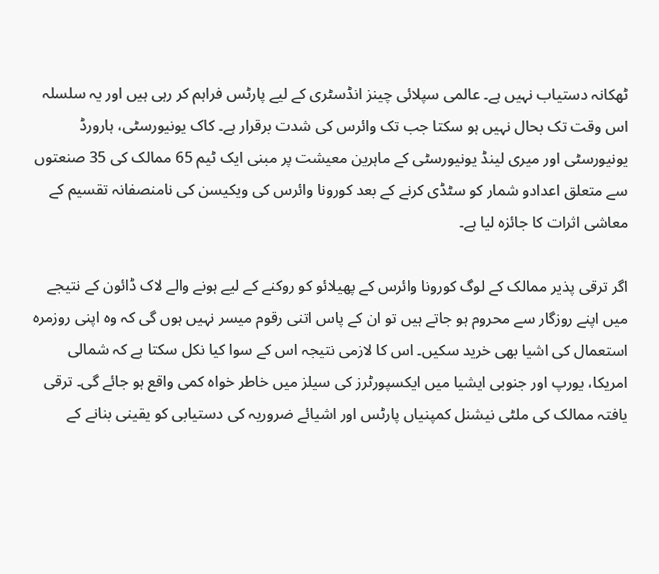ٹھکانہ دستیاب نہیں ہے۔ عالمی سپلائی چینز انڈسٹری کے لیے پارٹس فراہم کر رہی ہیں اور یہ سلسلہ اس وقت تک بحال نہیں ہو سکتا جب تک وائرس کی شدت برقرار ہے۔ کاک یونیورسٹی، ہارورڈ یونیورسٹی اور میری لینڈ یونیورسٹی کے ماہرین معیشت پر مبنی ایک ٹیم 65 ممالک کی 35 صنعتوں سے متعلق اعدادو شمار کو سٹڈی کرنے کے بعد کورونا وائرس کی ویکیسن کی نامنصفانہ تقسیم کے معاشی اثرات کا جائزہ لیا ہے۔

اگر ترقی پذیر ممالک کے لوگ کورونا وائرس کے پھیلائو کو روکنے کے لیے ہونے والے لاک ڈائون کے نتیجے میں اپنے روزگار سے محروم ہو جاتے ہیں تو ان کے پاس اتنی رقوم میسر نہیں ہوں گی کہ وہ اپنی روزمرہ استعمال کی اشیا بھی خرید سکیں۔ اس کا لازمی نتیجہ اس کے سوا کیا نکل سکتا ہے کہ شمالی امریکا، یورپ اور جنوبی ایشیا میں ایکسپورٹرز کی سیلز میں خاطر خواہ کمی واقع ہو جائے گی۔ ترقی یافتہ ممالک کی ملٹی نیشنل کمپنیاں پارٹس اور اشیائے ضروریہ کی دستیابی کو یقینی بنانے کے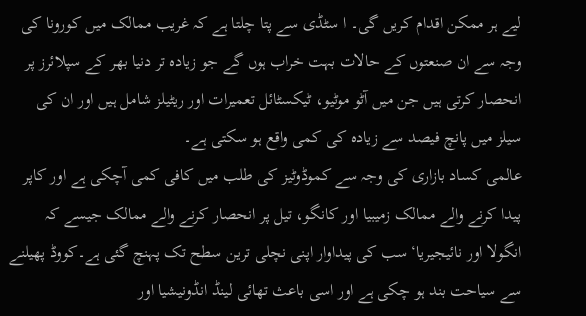لیے ہر ممکن اقدام کریں گی۔ ا سٹڈی سے پتا چلتا ہے کہ غریب ممالک میں کورونا کی وجہ سے ان صنعتوں کے حالات بہت خراب ہوں گے جو زیادہ تر دنیا بھر کے سپلائرز پر انحصار کرتی ہیں جن میں آٹو موٹیو، ٹیکسٹائل تعمیرات اور ریٹیلز شامل ہیں اور ان کی سیلز میں پانچ فیصد سے زیادہ کی کمی واقع ہو سکتی ہے۔
عالمی کساد بازاری کی وجہ سے کموڈوٹیز کی طلب میں کافی کمی آچکی ہے اور کاپر پیدا کرنے والے ممالک زمیبیا اور کانگو، تیل پر انحصار کرنے والے ممالک جیسے کہ انگولا اور نائیجیریا‘ سب کی پیداوار اپنی نچلی ترین سطح تک پہنچ گئی ہے۔کووڈ پھیلنے سے سیاحت بند ہو چکی ہے اور اسی باعث تھائی لینڈ انڈونیشیا اور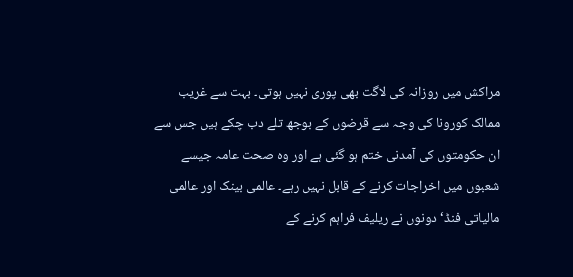مراکش میں روزانہ کی لاگت بھی پوری نہیں ہوتی۔ بہت سے غریب ممالک کورونا کی وجہ سے قرضوں کے بوجھ تلے دب چکے ہیں جس سے ان حکومتوں کی آمدنی ختم ہو گئی ہے اور وہ صحت عامہ جیسے شعبوں میں اخراجات کرنے کے قابل نہیں رہے۔ عالمی بینک اور عالمی مالیاتی فنڈ‘ دونوں نے ریلیف فراہم کرنے کے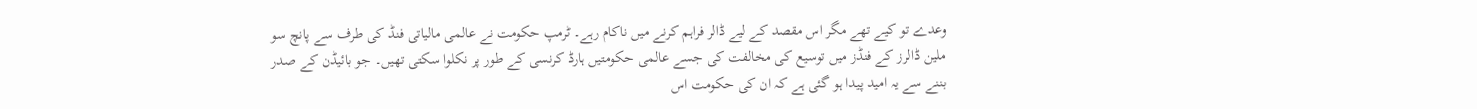وعدے تو کیے تھے مگر اس مقصد کے لیے ڈالر فراہم کرنے میں ناکام رہے۔ ٹرمپ حکومت نے عالمی مالیاتی فنڈ کی طرف سے پانچ سو ملین ڈالرز کے فنڈز میں توسیع کی مخالفت کی جسے عالمی حکومتیں ہارڈ کرنسی کے طور پر نکلوا سکتی تھیں۔ جو بائیڈن کے صدر بننے سے یہ امید پیدا ہو گئی ہے کہ ان کی حکومت اس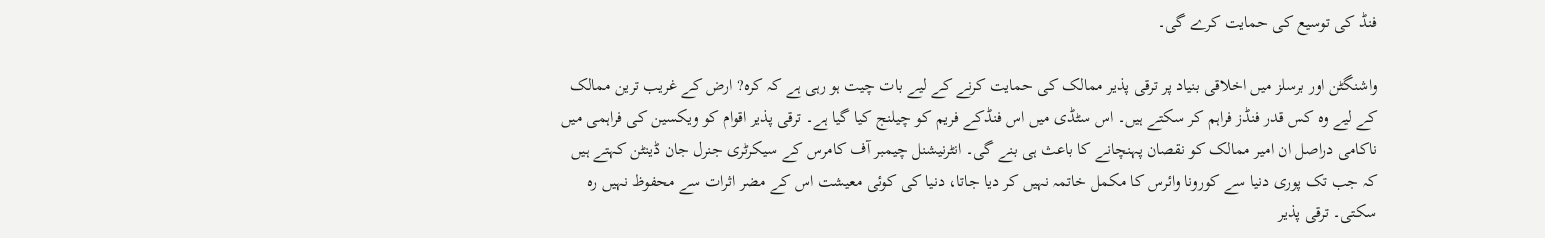فنڈ کی توسیع کی حمایت کرے گی۔

واشنگٹن اور برسلز میں اخلاقی بنیاد پر ترقی پذیر ممالک کی حمایت کرنے کے لیے بات چیت ہو رہی ہے کہ کرہ? ارض کے غریب ترین ممالک کے لیے وہ کس قدر فنڈز فراہم کر سکتے ہیں۔ اس سٹڈی میں اس فنڈکے فریم کو چیلنج کیا گیا ہے۔ ترقی پذیر اقوام کو ویکسین کی فراہمی میں ناکامی دراصل ان امیر ممالک کو نقصان پہنچانے کا باعث ہی بنے گی۔ انٹرنیشنل چیمبر آف کامرس کے سیکرٹری جنرل جان ڈینٹن کہتے ہیں کہ جب تک پوری دنیا سے کورونا وائرس کا مکمل خاتمہ نہیں کر دیا جاتا، دنیا کی کوئی معیشت اس کے مضر اثرات سے محفوظ نہیں رہ سکتی۔ ترقی پذیر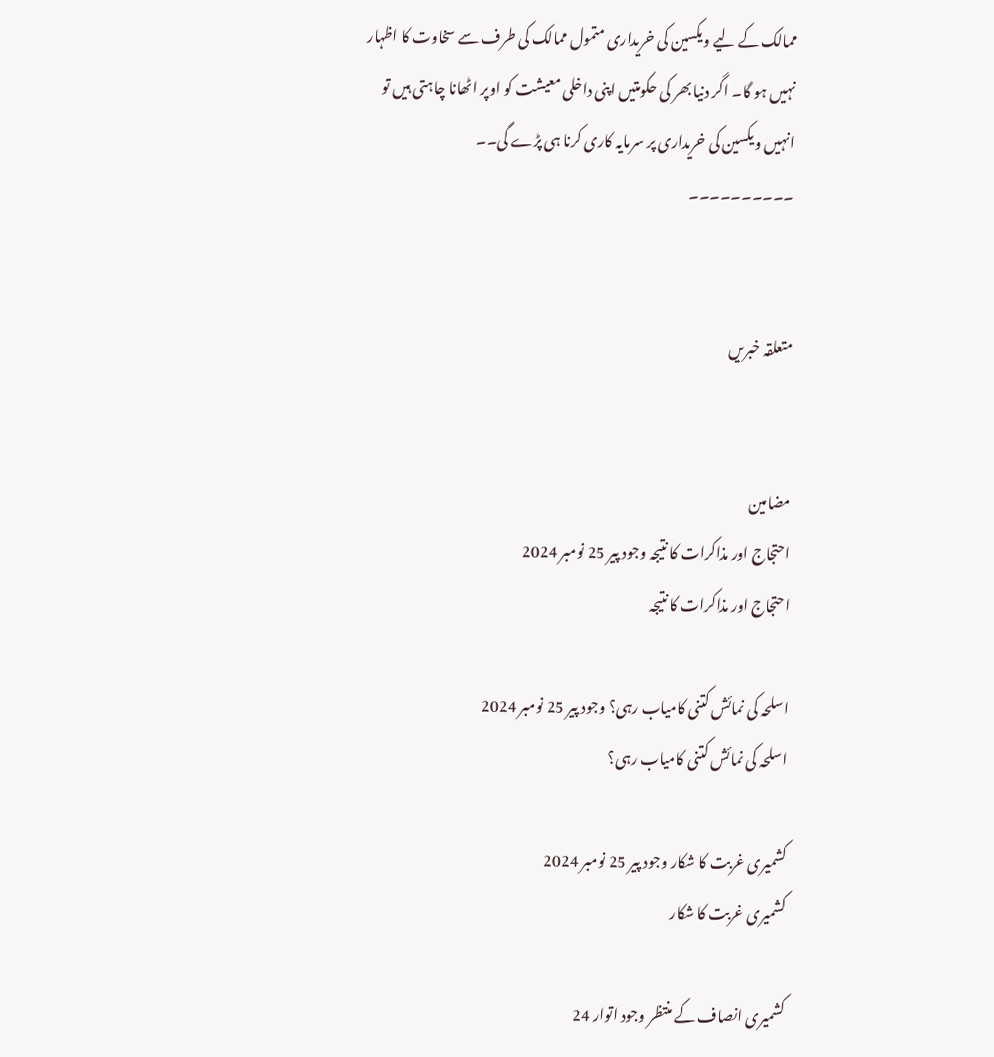ممالک کے لیے ویکسین کی خریداری متمول ممالک کی طرف سے سخاوت کا اظہار نہیں ہو گا۔ اگر دنیا بھر کی حکومتیں اپنی داخلی معیشت کو اوپر اٹھانا چاہتی ہیں تو انہیں ویکسین کی خریداری پر سرمایہ کاری کرنا ہی پڑے گی۔۔
۔۔۔۔۔۔۔۔۔۔


متعلقہ خبریں


مضامین
احتجاج اور مذاکرات کا نتیجہ وجود پیر 25 نومبر 2024
احتجاج اور مذاکرات کا نتیجہ

اسلحہ کی نمائش کتنی کامیاب رہی؟ وجود پیر 25 نومبر 2024
اسلحہ کی نمائش کتنی کامیاب رہی؟

کشمیری غربت کا شکار وجود پیر 25 نومبر 2024
کشمیری غربت کا شکار

کشمیری انصاف کے منتظر وجود اتوار 24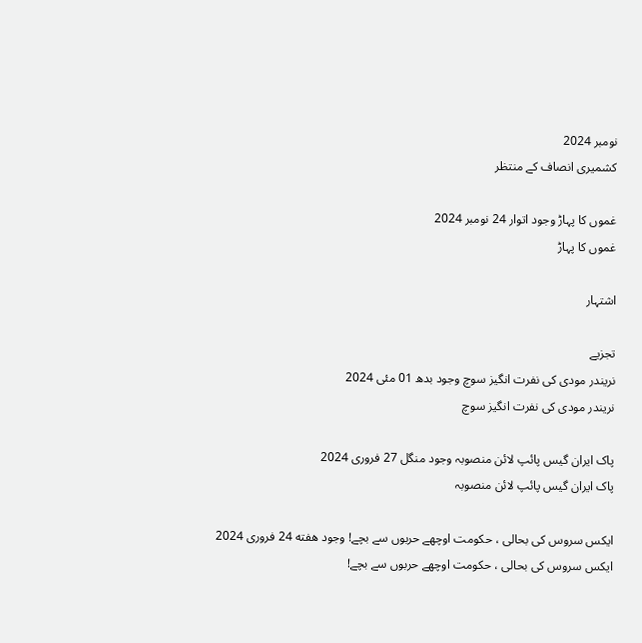نومبر 2024
کشمیری انصاف کے منتظر

غموں کا پہاڑ وجود اتوار 24 نومبر 2024
غموں کا پہاڑ

اشتہار

تجزیے
نریندر مودی کی نفرت انگیز سوچ وجود بدھ 01 مئی 2024
نریندر مودی کی نفرت انگیز سوچ

پاک ایران گیس پائپ لائن منصوبہ وجود منگل 27 فروری 2024
پاک ایران گیس پائپ لائن منصوبہ

ایکس سروس کی بحالی ، حکومت اوچھے حربوں سے بچے! وجود هفته 24 فروری 2024
ایکس سروس کی بحالی ، حکومت اوچھے حربوں سے بچے!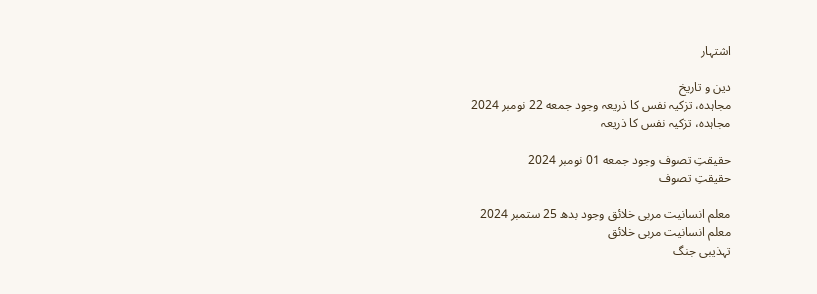اشتہار

دین و تاریخ
مجاہدہ، تزکیہ نفس کا ذریعہ وجود جمعه 22 نومبر 2024
مجاہدہ، تزکیہ نفس کا ذریعہ

حقیقتِ تصوف وجود جمعه 01 نومبر 2024
حقیقتِ تصوف

معلم انسانیت مربی خلائق وجود بدھ 25 ستمبر 2024
معلم انسانیت مربی خلائق
تہذیبی جنگ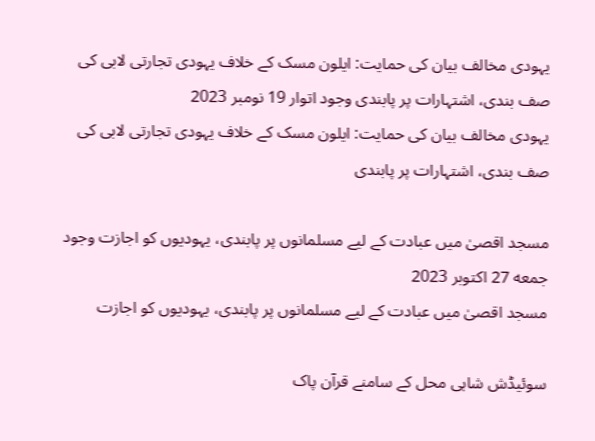یہودی مخالف بیان کی حمایت: ایلون مسک کے خلاف یہودی تجارتی لابی کی صف بندی، اشتہارات پر پابندی وجود اتوار 19 نومبر 2023
یہودی مخالف بیان کی حمایت: ایلون مسک کے خلاف یہودی تجارتی لابی کی صف بندی، اشتہارات پر پابندی

مسجد اقصیٰ میں عبادت کے لیے مسلمانوں پر پابندی، یہودیوں کو اجازت وجود جمعه 27 اکتوبر 2023
مسجد اقصیٰ میں عبادت کے لیے مسلمانوں پر پابندی، یہودیوں کو اجازت

سوئیڈش شاہی محل کے سامنے قرآن پاک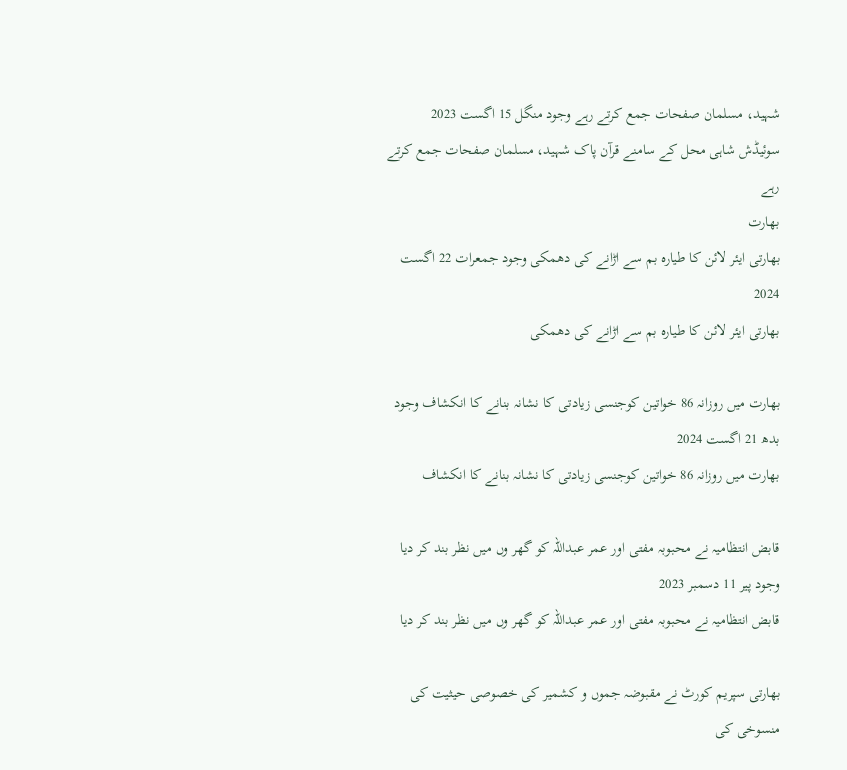شہید، مسلمان صفحات جمع کرتے رہے وجود منگل 15 اگست 2023
سوئیڈش شاہی محل کے سامنے قرآن پاک شہید، مسلمان صفحات جمع کرتے رہے
بھارت
بھارتی ایئر لائن کا طیارہ بم سے اڑانے کی دھمکی وجود جمعرات 22 اگست 2024
بھارتی ایئر لائن کا طیارہ بم سے اڑانے کی دھمکی

بھارت میں روزانہ 86 خواتین کوجنسی زیادتی کا نشانہ بنانے کا انکشاف وجود بدھ 21 اگست 2024
بھارت میں روزانہ 86 خواتین کوجنسی زیادتی کا نشانہ بنانے کا انکشاف

قابض انتظامیہ نے محبوبہ مفتی اور عمر عبداللہ کو گھر وں میں نظر بند کر دیا وجود پیر 11 دسمبر 2023
قابض انتظامیہ نے محبوبہ مفتی اور عمر عبداللہ کو گھر وں میں نظر بند کر دیا

بھارتی سپریم کورٹ نے مقبوضہ جموں و کشمیر کی خصوصی حیثیت کی منسوخی کی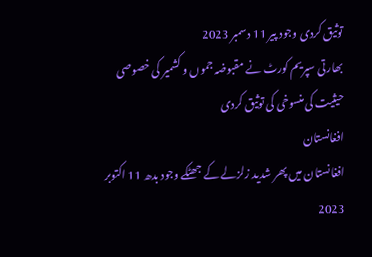توثیق کردی وجود پیر 11 دسمبر 2023
بھارتی سپریم کورٹ نے مقبوضہ جموں و کشمیر کی خصوصی حیثیت کی منسوخی کی توثیق کردی
افغانستان
افغانستان میں پھر شدید زلزلے کے جھٹکے وجود بدھ 11 اکتوبر 2023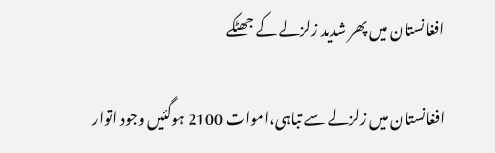افغانستان میں پھر شدید زلزلے کے جھٹکے

افغانستان میں زلزلے سے تباہی،اموات 2100 ہوگئیں وجود اتوار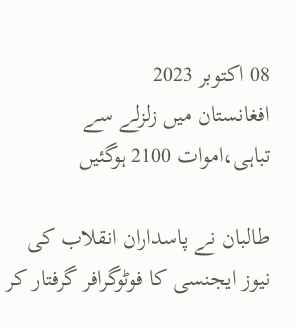08 اکتوبر 2023
افغانستان میں زلزلے سے تباہی،اموات 2100 ہوگئیں

طالبان نے پاسداران انقلاب کی نیوز ایجنسی کا فوٹوگرافر گرفتار کر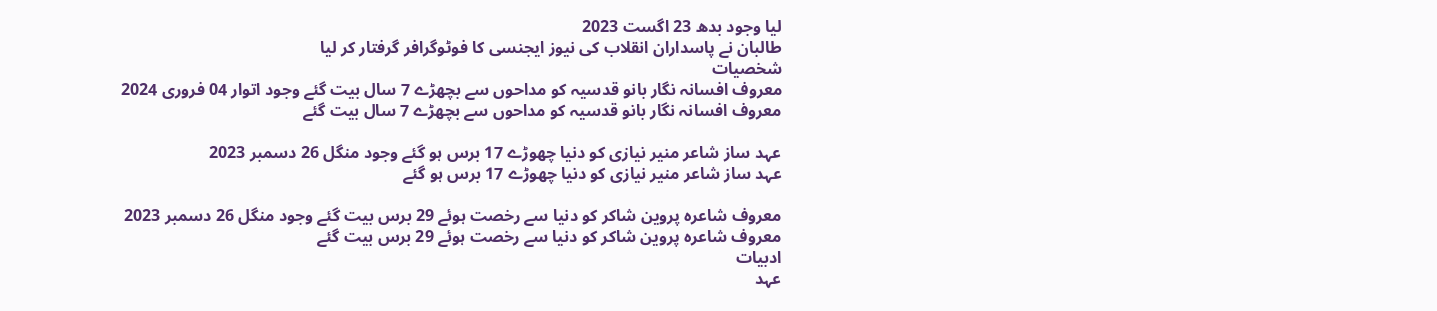لیا وجود بدھ 23 اگست 2023
طالبان نے پاسداران انقلاب کی نیوز ایجنسی کا فوٹوگرافر گرفتار کر لیا
شخصیات
معروف افسانہ نگار بانو قدسیہ کو مداحوں سے بچھڑے 7 سال بیت گئے وجود اتوار 04 فروری 2024
معروف افسانہ نگار بانو قدسیہ کو مداحوں سے بچھڑے 7 سال بیت گئے

عہد ساز شاعر منیر نیازی کو دنیا چھوڑے 17 برس ہو گئے وجود منگل 26 دسمبر 2023
عہد ساز شاعر منیر نیازی کو دنیا چھوڑے 17 برس ہو گئے

معروف شاعرہ پروین شاکر کو دنیا سے رخصت ہوئے 29 برس بیت گئے وجود منگل 26 دسمبر 2023
معروف شاعرہ پروین شاکر کو دنیا سے رخصت ہوئے 29 برس بیت گئے
ادبیات
عہد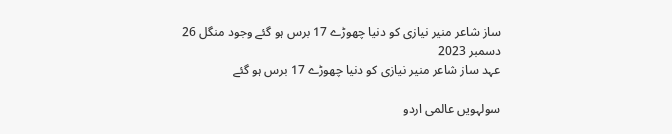ساز شاعر منیر نیازی کو دنیا چھوڑے 17 برس ہو گئے وجود منگل 26 دسمبر 2023
عہد ساز شاعر منیر نیازی کو دنیا چھوڑے 17 برس ہو گئے

سولہویں عالمی اردو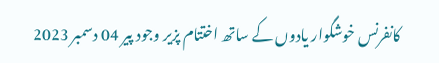کانفرنس خوشگوار یادوں کے ساتھ اختتام پزیر وجود پیر 04 دسمبر 2023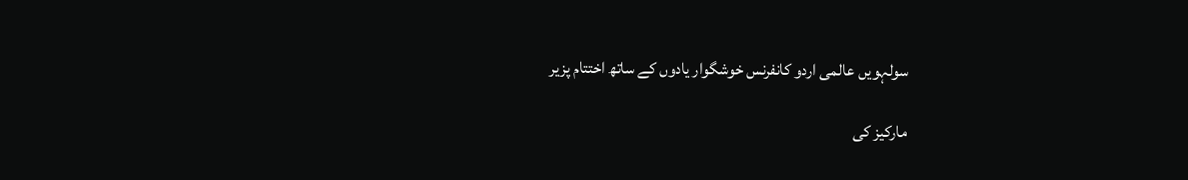سولہویں عالمی اردو کانفرنس خوشگوار یادوں کے ساتھ اختتام پزیر

مارکیز کی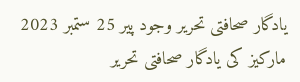یادگار صحافتی تحریر وجود پیر 25 ستمبر 2023
مارکیز کی یادگار صحافتی تحریر